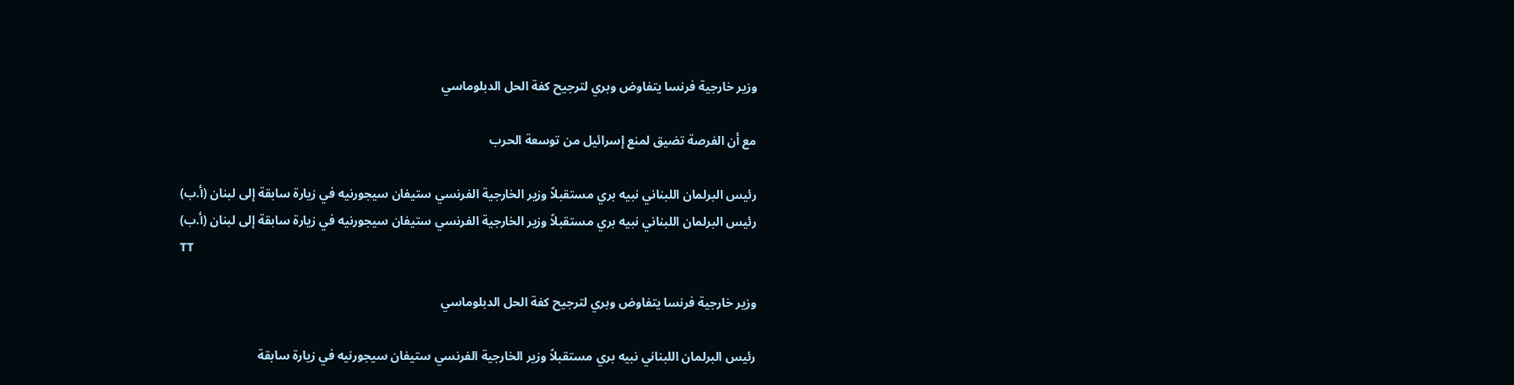وزير خارجية فرنسا يتفاوض وبري لترجيح كفة الحل الدبلوماسي

مع أن الفرصة تضيق لمنع إسرائيل من توسعة الحرب

رئيس البرلمان اللبناني نبيه بري مستقبلاً وزير الخارجية الفرنسي ستيفان سيجورنيه في زيارة سابقة إلى لبنان (أ.ب)
رئيس البرلمان اللبناني نبيه بري مستقبلاً وزير الخارجية الفرنسي ستيفان سيجورنيه في زيارة سابقة إلى لبنان (أ.ب)
TT

وزير خارجية فرنسا يتفاوض وبري لترجيح كفة الحل الدبلوماسي

رئيس البرلمان اللبناني نبيه بري مستقبلاً وزير الخارجية الفرنسي ستيفان سيجورنيه في زيارة سابقة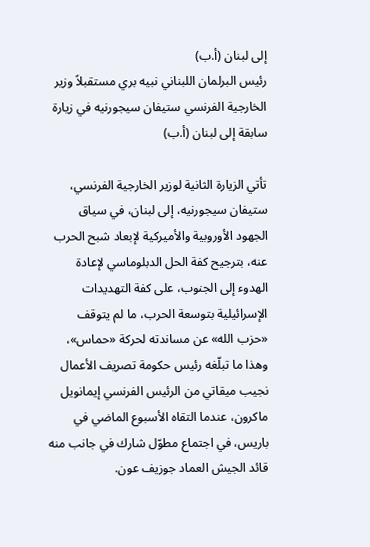إلى لبنان (أ.ب)
رئيس البرلمان اللبناني نبيه بري مستقبلاً وزير الخارجية الفرنسي ستيفان سيجورنيه في زيارة سابقة إلى لبنان (أ.ب)

تأتي الزيارة الثانية لوزير الخارجية الفرنسي، ستيفان سيجورنيه، إلى لبنان، في سياق الجهود الأوروبية والأميركية لإبعاد شبح الحرب عنه، بترجيح كفة الحل الدبلوماسي لإعادة الهدوء إلى الجنوب، على كفة التهديدات الإسرائيلية بتوسعة الحرب، ما لم يتوقف «حزب الله» عن مساندته لحركة «حماس»، وهذا ما تبلّغه رئيس حكومة تصريف الأعمال نجيب ميقاتي من الرئيس الفرنسي إيمانويل ماكرون، عندما التقاه الأسبوع الماضي في باريس، في اجتماع مطوّل شارك في جانب منه قائد الجيش العماد جوزيف عون.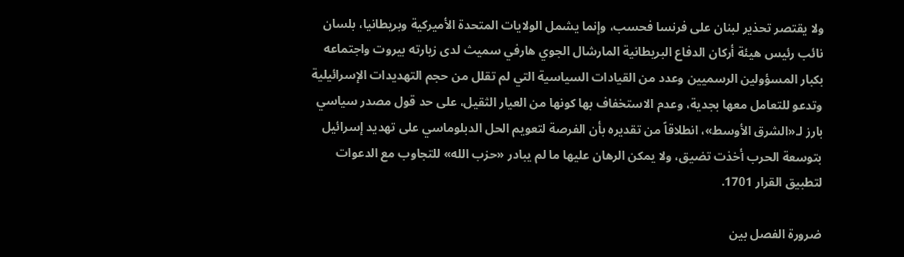ولا يقتصر تحذير لبنان على فرنسا فحسب، وإنما يشمل الولايات المتحدة الأميركية وبريطانيا، بلسان نائب رئيس هيئة أركان الدفاع البريطانية المارشال الجوي هارفي سميث لدى زيارته بيروت واجتماعه بكبار المسؤولين الرسميين وعدد من القيادات السياسية التي لم تقلل من حجم التهديدات الإسرائيلية وتدعو للتعامل معها بجدية، وعدم الاستخفاف بها كونها من العيار الثقيل، على حد قول مصدر سياسي بارز لـ«الشرق الأوسط»، انطلاقاً من تقديره بأن الفرصة لتعويم الحل الدبلوماسي على تهديد إسرائيل بتوسعة الحرب أخذت تضيق، ولا يمكن الرهان عليها ما لم يبادر «حزب الله» للتجاوب مع الدعوات لتطبيق القرار 1701.

ضرورة الفصل بين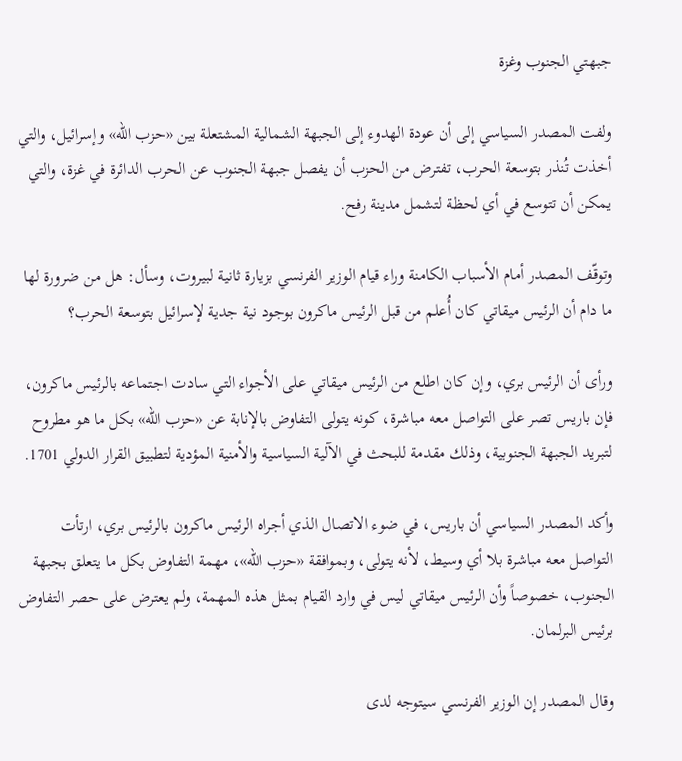جبهتي الجنوب وغزة

ولفت المصدر السياسي إلى أن عودة الهدوء إلى الجبهة الشمالية المشتعلة بين «حزب الله» وإسرائيل، والتي أخذت تُنذر بتوسعة الحرب، تفترض من الحزب أن يفصل جبهة الجنوب عن الحرب الدائرة في غزة، والتي يمكن أن تتوسع في أي لحظة لتشمل مدينة رفح.

وتوقّف المصدر أمام الأسباب الكامنة وراء قيام الوزير الفرنسي بزيارة ثانية لبيروت، وسأل: هل من ضرورة لها ما دام أن الرئيس ميقاتي كان أُعلم من قبل الرئيس ماكرون بوجود نية جدية لإسرائيل بتوسعة الحرب؟

ورأى أن الرئيس بري، وإن كان اطلع من الرئيس ميقاتي على الأجواء التي سادت اجتماعه بالرئيس ماكرون، فإن باريس تصر على التواصل معه مباشرة، كونه يتولى التفاوض بالإنابة عن «حزب الله» بكل ما هو مطروح لتبريد الجبهة الجنوبية، وذلك مقدمة للبحث في الآلية السياسية والأمنية المؤدية لتطبيق القرار الدولي 1701.

وأكد المصدر السياسي أن باريس، في ضوء الاتصال الذي أجراه الرئيس ماكرون بالرئيس بري، ارتأت التواصل معه مباشرة بلا أي وسيط، لأنه يتولى، وبموافقة «حزب الله»، مهمة التفاوض بكل ما يتعلق بجبهة الجنوب، خصوصاً وأن الرئيس ميقاتي ليس في وارد القيام بمثل هذه المهمة، ولم يعترض على حصر التفاوض برئيس البرلمان.

وقال المصدر إن الوزير الفرنسي سيتوجه لدى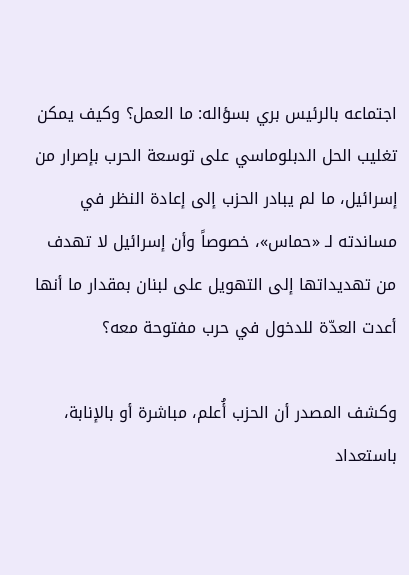اجتماعه بالرئيس بري بسؤاله: ما العمل؟ وكيف يمكن تغليب الحل الدبلوماسي على توسعة الحرب بإصرار من إسرائيل، ما لم يبادر الحزب إلى إعادة النظر في مساندته لـ «حماس»، خصوصاً وأن إسرائيل لا تهدف من تهديداتها إلى التهويل على لبنان بمقدار ما أنها أعدت العدّة للدخول في حرب مفتوحة معه؟

وكشف المصدر أن الحزب أُعلم، مباشرة أو بالإنابة، باستعداد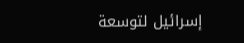إسرائيل لتوسعة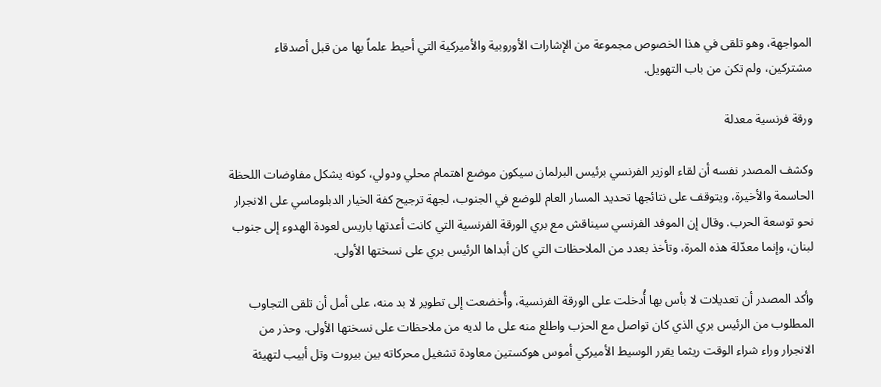المواجهة، وهو تلقى في هذا الخصوص مجموعة من الإشارات الأوروبية والأميركية التي أحيط علماً بها من قبل أصدقاء مشتركين، ولم تكن من باب التهويل.

ورقة فرنسية معدلة

وكشف المصدر نفسه أن لقاء الوزير الفرنسي برئيس البرلمان سيكون موضع اهتمام محلي ودولي، كونه يشكل مفاوضات اللحظة الحاسمة والأخيرة، ويتوقف على نتائجها تحديد المسار العام للوضع في الجنوب، لجهة ترجيح كفة الخيار الدبلوماسي على الانجرار نحو توسعة الحرب. وقال إن الموفد الفرنسي سيناقش مع بري الورقة الفرنسية التي كانت أعدتها باريس لعودة الهدوء إلى جنوب لبنان، وإنما معدّلة هذه المرة، وتأخذ بعدد من الملاحظات التي كان أبداها الرئيس بري على نسختها الأولى.

وأكد المصدر أن تعديلات لا بأس بها أُدخلت على الورقة الفرنسية، وأُخضعت إلى تطوير لا بد منه، على أمل أن تلقى التجاوب المطلوب من الرئيس بري الذي كان تواصل مع الحزب واطلع منه على ما لديه من ملاحظات على نسختها الأولى. وحذر من الانجرار وراء شراء الوقت ريثما يقرر الوسيط الأميركي أموس هوكستين معاودة تشغيل محركاته بين بيروت وتل أبيب لتهيئة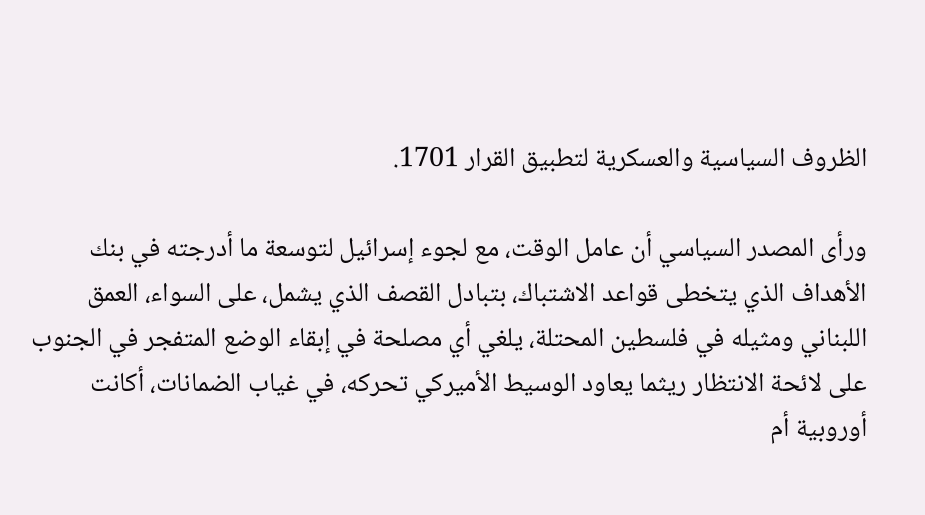الظروف السياسية والعسكرية لتطبيق القرار 1701.

ورأى المصدر السياسي أن عامل الوقت، مع لجوء إسرائيل لتوسعة ما أدرجته في بنك الأهداف الذي يتخطى قواعد الاشتباك، بتبادل القصف الذي يشمل، على السواء، العمق اللبناني ومثيله في فلسطين المحتلة، يلغي أي مصلحة في إبقاء الوضع المتفجر في الجنوب على لائحة الانتظار ريثما يعاود الوسيط الأميركي تحركه، في غياب الضمانات، أكانت أوروبية أم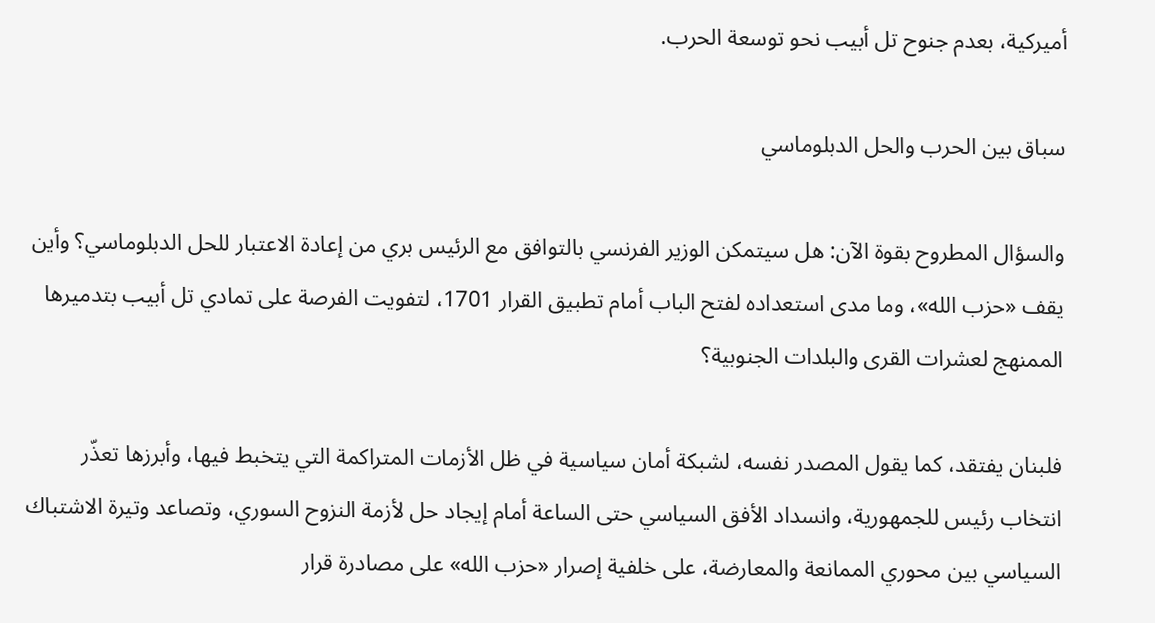أميركية، بعدم جنوح تل أبيب نحو توسعة الحرب.

سباق بين الحرب والحل الدبلوماسي

والسؤال المطروح بقوة الآن: هل سيتمكن الوزير الفرنسي بالتوافق مع الرئيس بري من إعادة الاعتبار للحل الدبلوماسي؟ وأين يقف «حزب الله»، وما مدى استعداده لفتح الباب أمام تطبيق القرار 1701، لتفويت الفرصة على تمادي تل أبيب بتدميرها الممنهج لعشرات القرى والبلدات الجنوبية؟

فلبنان يفتقد، كما يقول المصدر نفسه، لشبكة أمان سياسية في ظل الأزمات المتراكمة التي يتخبط فيها، وأبرزها تعذّر انتخاب رئيس للجمهورية، وانسداد الأفق السياسي حتى الساعة أمام إيجاد حل لأزمة النزوح السوري، وتصاعد وتيرة الاشتباك السياسي بين محوري الممانعة والمعارضة، على خلفية إصرار «حزب الله» على مصادرة قرار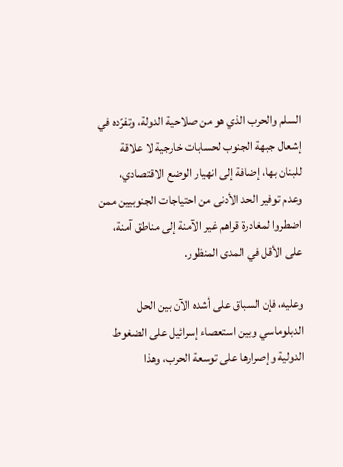السلم والحرب الذي هو من صلاحية الدولة، وتفرّده في إشعال جبهة الجنوب لحسابات خارجية لا علاقة للبنان بها، إضافة إلى انهيار الوضع الاقتصادي، وعدم توفير الحد الأدنى من احتياجات الجنوبيين ممن اضطروا لمغادرة قراهم غير الآمنة إلى مناطق آمنة، على الأقل في المدى المنظور.

وعليه، فإن السباق على أشده الآن بين الحل الدبلوماسي وبين استعصاء إسرائيل على الضغوط الدولية وإصرارها على توسعة الحرب، وهذا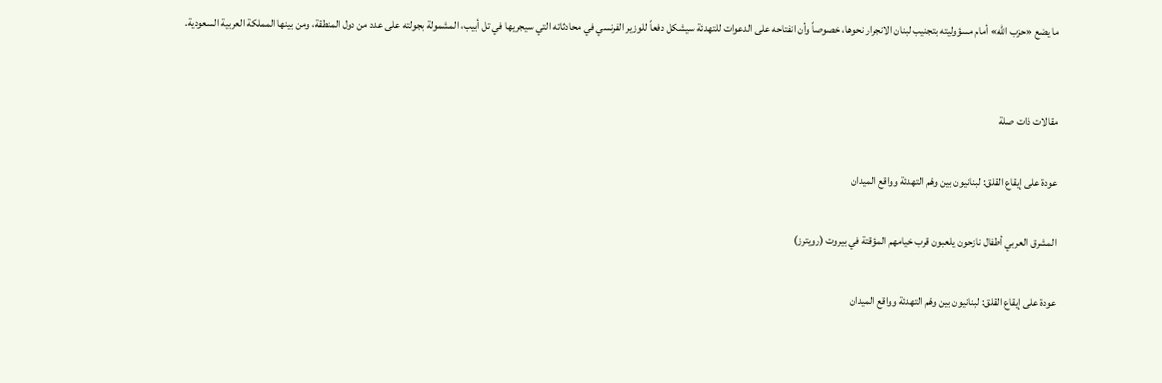ما يضع «حزب الله» أمام مسؤوليته بتجنيب لبنان الانجرار نحوها، خصوصاً وأن انفتاحه على الدعوات للتهدئة سيشكل دفعاً للوزير الفرنسي في محادثاته التي سيجريها في تل أبيب، المشمولة بجولته على عدد من دول المنطقة، ومن بينها المملكة العربية السعودية.


مقالات ذات صلة

عودة على إيقاع القلق: لبنانيون بين وهْم التهدئة وواقع الميدان

المشرق العربي أطفال نازحون يلعبون قرب خيامهم المؤقتة في بيروت (رويترز)

عودة على إيقاع القلق: لبنانيون بين وهْم التهدئة وواقع الميدان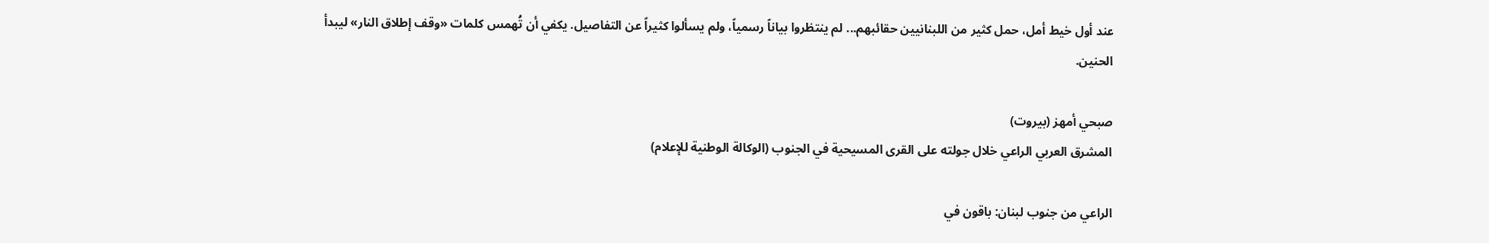عند أول خيط أمل، حمل كثير من اللبنانيين حقائبهم... لم ينتظروا بياناً رسمياً، ولم يسألوا كثيراً عن التفاصيل. يكفي أن تُهمس كلمات «وقف إطلاق النار» ليبدأ الحنين.

صبحي أمهز (بيروت)
المشرق العربي الراعي خلال جولته على القرى المسيحية في الجنوب (الوكالة الوطنية للإعلام)

الراعي من جنوب لبنان: باقون في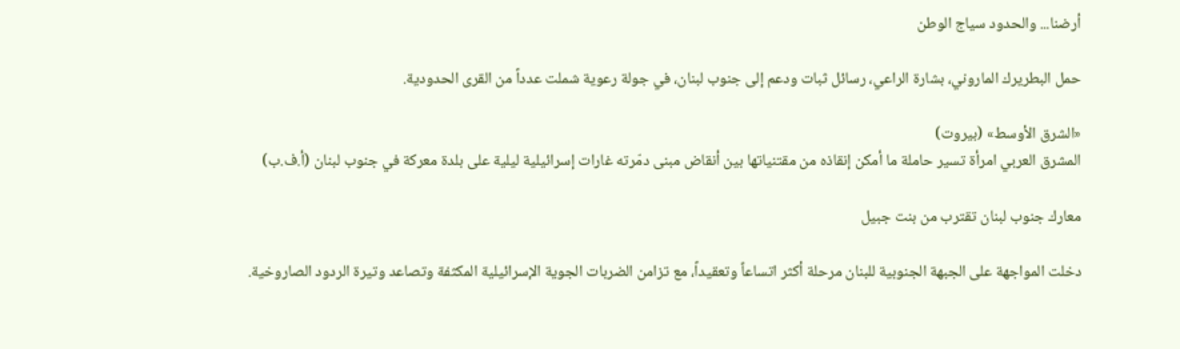أرضنا... والحدود سياج الوطن

حمل البطريرك الماروني، بشارة الراعي، رسائل ثبات ودعم إلى جنوب لبنان، في جولة رعوية شملت عدداً من القرى الحدودية.

«الشرق الأوسط» (بيروت)
المشرق العربي امرأة تسير حاملة ما أمكن إنقاذه من مقتنياتها بين أنقاض مبنى دمّرته غارات إسرائيلية ليلية على بلدة معركة في جنوب لبنان (أ.ف.ب)

معارك جنوب لبنان تقترب من بنت جبيل

دخلت المواجهة على الجبهة الجنوبية للبنان مرحلة أكثر اتساعاً وتعقيداً، مع تزامن الضربات الجوية الإسرائيلية المكثفة وتصاعد وتيرة الردود الصاروخية.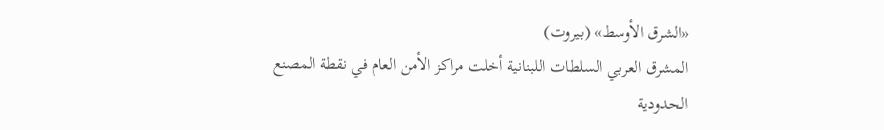«الشرق الأوسط» (بيروت)
المشرق العربي السلطات اللبنانية أخلت مراكز الأمن العام في نقطة المصنع الحدودية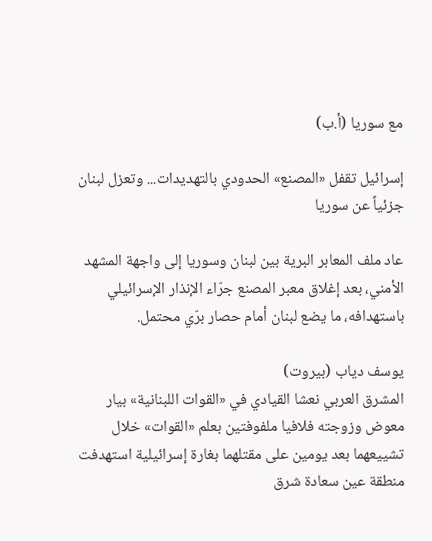مع سوريا (أ.ب)

إسرائيل تقفل «المصنع» الحدودي بالتهديدات... وتعزل لبنان جزئياً عن سوريا

عاد ملف المعابر البرية بين لبنان وسوريا إلى واجهة المشهد الأمني، بعد إغلاق معبر المصنع جرّاء الإنذار الإسرائيلي باستهدافه، ما يضع لبنان أمام حصار برّي محتمل.

يوسف دياب (بيروت)
المشرق العربي نعشا القيادي في «القوات اللبنانية» بيار معوض وزوجته فلافيا ملفوفتين بعلم «القوات» خلال تشييعهما بعد يومين على مقتلهما بغارة إسرائيلية استهدفت منطقة عين سعادة شرق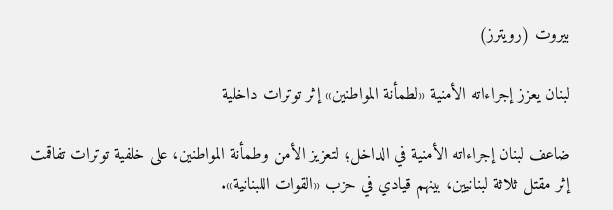بيروت (رويترز)

لبنان يعزز إجراءاته الأمنية «لطمأنة المواطنين» إثر توترات داخلية

ضاعف لبنان إجراءاته الأمنية في الداخل؛ لتعزيز الأمن وطمأنة المواطنين، على خلفية توترات تفاقمت إثر مقتل ثلاثة لبنانيين، بينهم قيادي في حزب «القوات اللبنانية».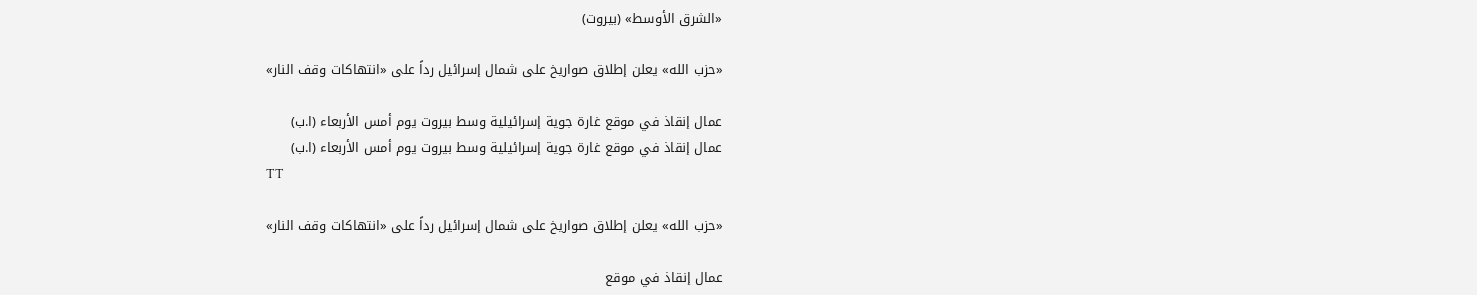«الشرق الأوسط» (بيروت)

«حزب الله» يعلن إطلاق صواريخ على شمال إسرائيل رداً على «انتهاكات وقف النار»

عمال إنقاذ في موقع غارة جوية إسرائيلية وسط بيروت يوم أمس الأربعاء (ا.ب)
عمال إنقاذ في موقع غارة جوية إسرائيلية وسط بيروت يوم أمس الأربعاء (ا.ب)
TT

«حزب الله» يعلن إطلاق صواريخ على شمال إسرائيل رداً على «انتهاكات وقف النار»

عمال إنقاذ في موقع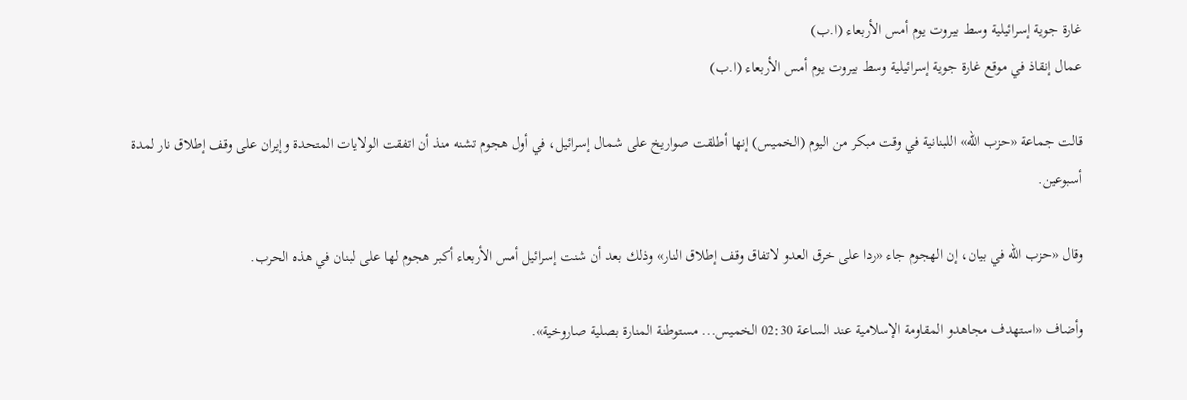غارة جوية إسرائيلية وسط بيروت يوم أمس الأربعاء (ا.ب)
عمال إنقاذ في موقع غارة جوية إسرائيلية وسط بيروت يوم أمس الأربعاء (ا.ب)

قالت جماعة «حزب الله» اللبنانية في وقت مبكر من اليوم (الخميس) إنها أطلقت صواريخ على شمال إسرائيل، في أول هجوم ‌تشنه منذ ‌أن اتفقت ‌الولايات المتحدة وإيران على وقف إطلاق نار لمدة أسبوعين.

وقال «حزب الله في بيان، إن الهجوم جاء «ردا على خرق العدو لاتفاق ‌وقف ‌إطلاق النار» وذلك بعد أن ‌شنت إسرائيل أمس الأربعاء أكبر هجوم لها على لبنان في ‌هذه الحرب.

وأضاف «استهدف مجاهدو المقاومة الإسلامية عند الساعة 02:30 الخميس... مستوطنة المنارة بصلية صاروخية».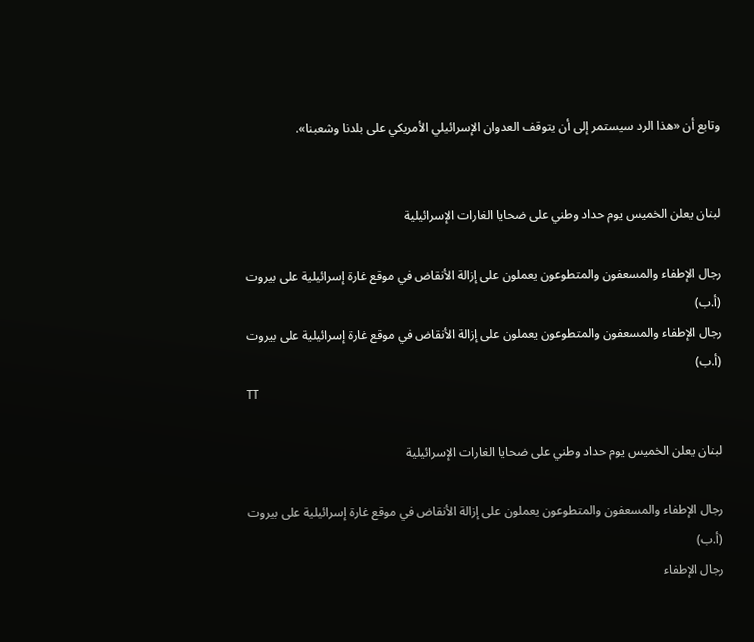وتابع أن «هذا الرد سيستمر إلى أن يتوقف العدوان الإسرائيلي الأمريكي على بلدنا وشعبنا».


لبنان يعلن الخميس يوم حداد وطني على ضحايا الغارات الإسرائيلية

رجال الإطفاء والمسعفون والمتطوعون يعملون على إزالة الأنقاض في موقع غارة إسرائيلية على بيروت (أ.ب)
رجال الإطفاء والمسعفون والمتطوعون يعملون على إزالة الأنقاض في موقع غارة إسرائيلية على بيروت (أ.ب)
TT

لبنان يعلن الخميس يوم حداد وطني على ضحايا الغارات الإسرائيلية

رجال الإطفاء والمسعفون والمتطوعون يعملون على إزالة الأنقاض في موقع غارة إسرائيلية على بيروت (أ.ب)
رجال الإطفاء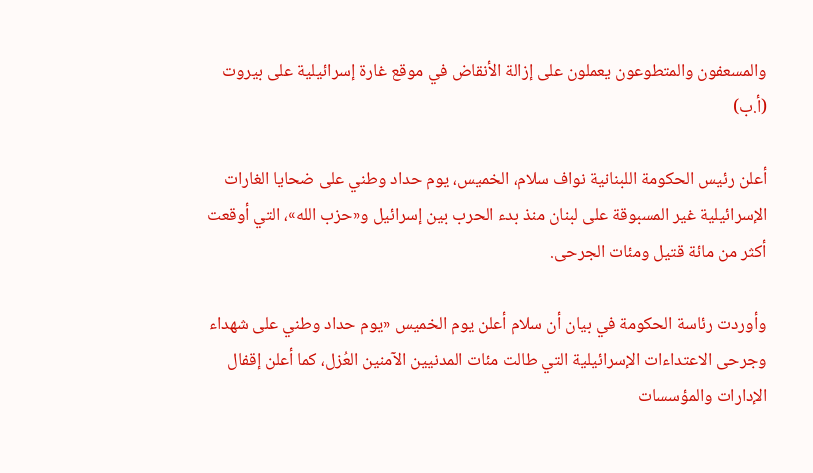والمسعفون والمتطوعون يعملون على إزالة الأنقاض في موقع غارة إسرائيلية على بيروت (أ.ب)

أعلن رئيس الحكومة اللبنانية نواف سلام، الخميس، يوم حداد وطني على ضحايا الغارات الإسرائيلية غير المسبوقة على لبنان منذ بدء الحرب بين إسرائيل و«حزب الله»، التي أوقعت أكثر من مائة قتيل ومئات الجرحى.

وأوردت رئاسة الحكومة في بيان أن سلام أعلن يوم الخميس «يوم حداد وطني على شهداء وجرحى الاعتداءات الإسرائيلية التي طالت مئات المدنيين الآمنين العُزل، كما أعلن إقفال الإدارات والمؤسسات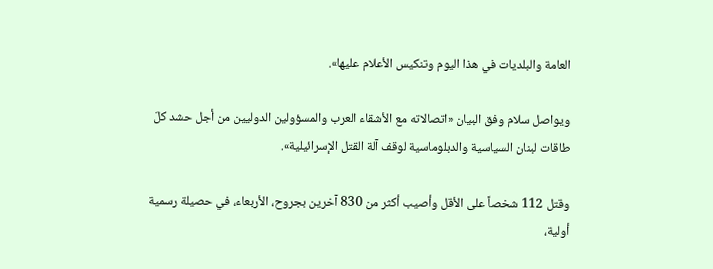العامة والبلديات في هذا اليوم وتنكيس الأعلام عليها».

ويواصل سلام وفق البيان «اتصالاته مع الأشقاء العرب والمسؤولين الدوليين من أجل حشد كلّ طاقات لبنان السياسية والدبلوماسية لوقف آلة القتل الإسرائيلية».

وقتل 112 شخصاً على الأقل وأصيب أكثر من 830 آخرين بجروح، الأربعاء، في حصيلة رسمية أولية،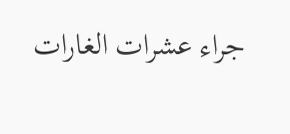جراء عشرات الغارات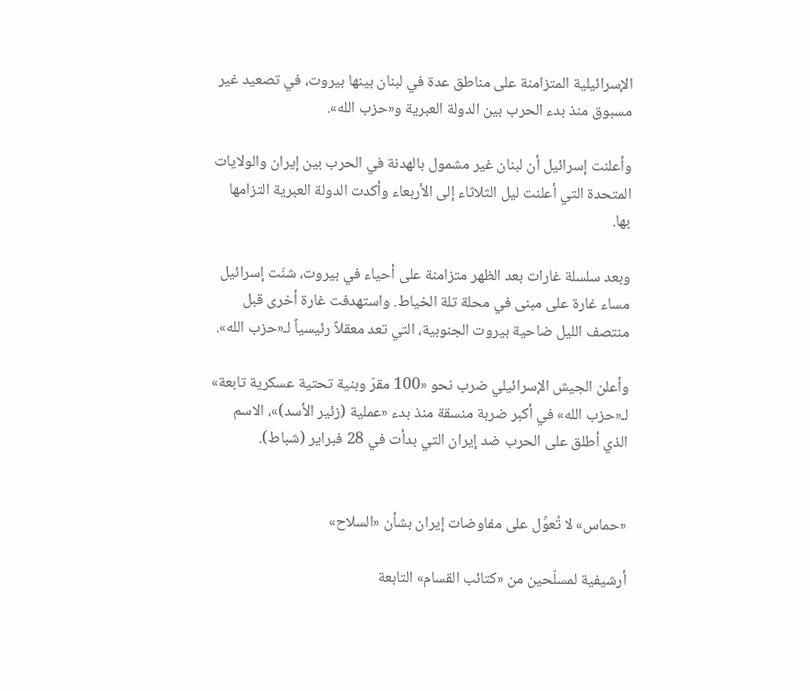الإسرائيلية المتزامنة على مناطق عدة في لبنان بينها بيروت، في تصعيد غير مسبوق منذ بدء الحرب بين الدولة العبرية و«حزب الله».

وأعلنت إسرائيل أن لبنان غير مشمول بالهدنة في الحرب بين إيران والولايات المتحدة التي أعلنت ليل الثلاثاء إلى الأربعاء وأكدت الدولة العبرية التزامها بها.

وبعد سلسلة غارات بعد الظهر متزامنة على أحياء في بيروت، شنّت إسرائيل مساء غارة على مبنى في محلة تلة الخياط. واستهدفت غارة أخرى قبل منتصف الليل ضاحية بيروت الجنوبية، التي تعد معقلاً رئيسياً لـ«حزب الله».

وأعلن الجيش الإسرائيلي ضرب نحو «100 مقرّ وبنية تحتية عسكرية تابعة» لـ«حزب الله» في أكبر ضربة منسقة منذ بدء «عملية (زئير الأسد)»، الاسم الذي أطلق على الحرب ضد إيران التي بدأت في 28 فبراير (شباط).


«حماس» لا تُعوِّل على مفاوضات إيران بشأن «السلاح»

أرشيفية لمسلّحين من «كتائب القسام» التابعة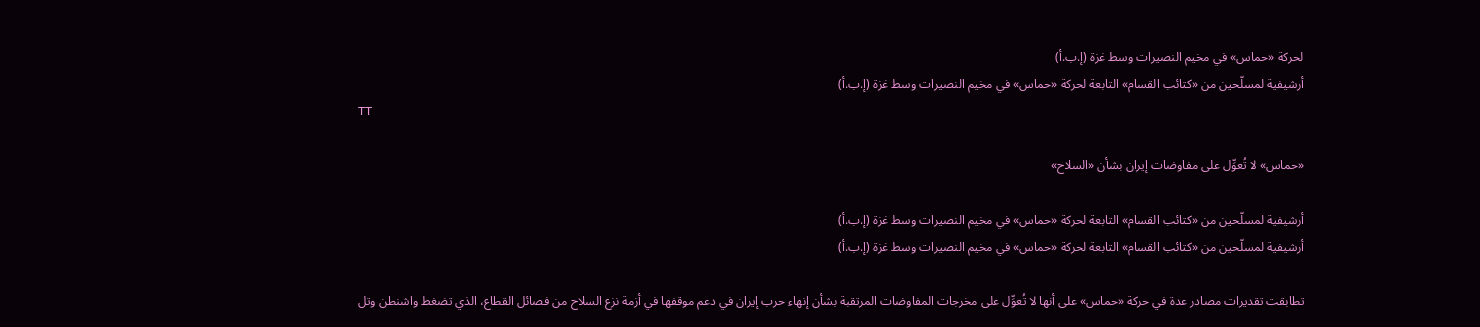لحركة «حماس» في مخيم النصيرات وسط غزة (إ.ب.أ)
أرشيفية لمسلّحين من «كتائب القسام» التابعة لحركة «حماس» في مخيم النصيرات وسط غزة (إ.ب.أ)
TT

«حماس» لا تُعوِّل على مفاوضات إيران بشأن «السلاح»

أرشيفية لمسلّحين من «كتائب القسام» التابعة لحركة «حماس» في مخيم النصيرات وسط غزة (إ.ب.أ)
أرشيفية لمسلّحين من «كتائب القسام» التابعة لحركة «حماس» في مخيم النصيرات وسط غزة (إ.ب.أ)

تطابقت تقديرات مصادر عدة في حركة «حماس» على أنها لا تُعوِّل على مخرجات المفاوضات المرتقبة بشأن إنهاء حرب إيران في دعم موقفها في أزمة نزع السلاح من فصائل القطاع، الذي تضغط واشنطن وتل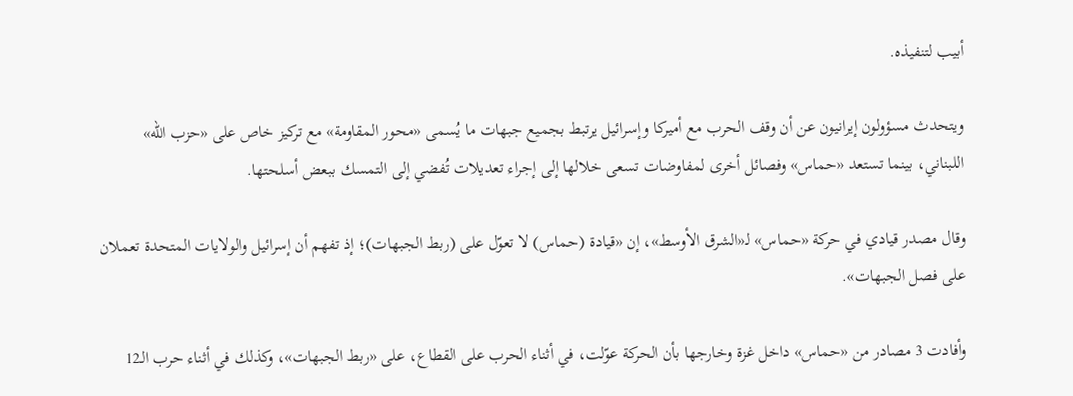أبيب لتنفيذه.

ويتحدث مسؤولون إيرانيون عن أن وقف الحرب مع أميركا وإسرائيل يرتبط بجميع جبهات ما يُسمى «محور المقاومة» مع تركيز خاص على «حزب الله» اللبناني، بينما تستعد «حماس» وفصائل أخرى لمفاوضات تسعى خلالها إلى إجراء تعديلات تُفضي إلى التمسك ببعض أسلحتها.

وقال مصدر قيادي في حركة «حماس» لـ«الشرق الأوسط»، إن «قيادة (حماس) لا تعوّل على (ربط الجبهات)؛ إذ تفهم أن إسرائيل والولايات المتحدة تعملان على فصل الجبهات».

وأفادت 3 مصادر من «حماس» داخل غزة وخارجها بأن الحركة عوّلت، في أثناء الحرب على القطاع، على «ربط الجبهات»، وكذلك في أثناء حرب الـ12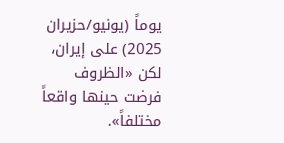يوماً (يونيو/حزيران 2025) على إيران، لكن «الظروف فرضت حينها واقعاً مختلفاً».